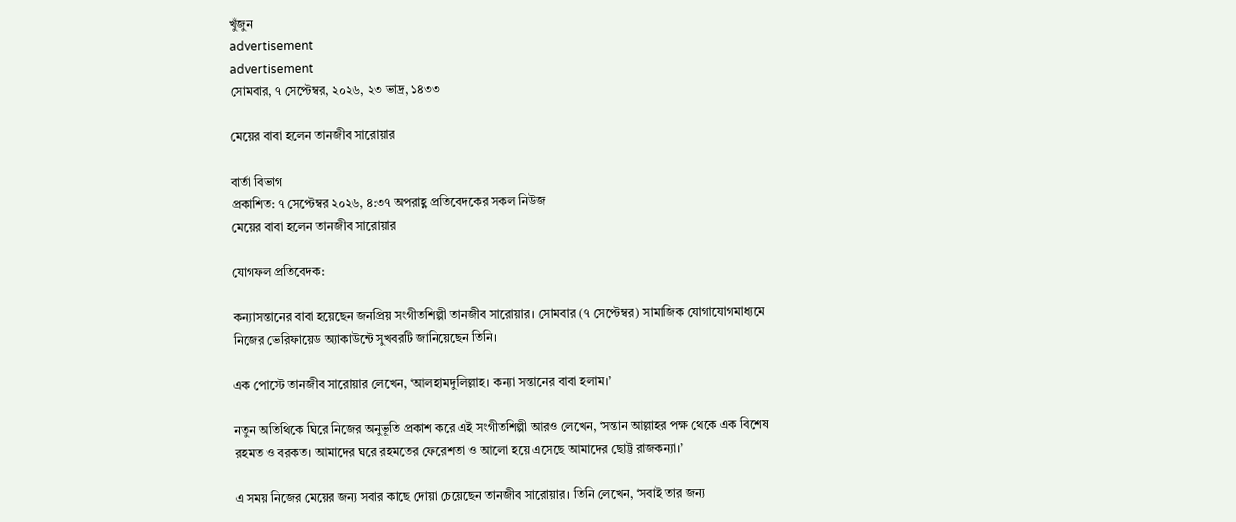খুঁজুন
advertisement
advertisement
সোমবার, ৭ সেপ্টেম্বর, ২০২৬, ২৩ ভাদ্র, ১৪৩৩

মেয়ের বাবা হলেন তানজীব সারোয়ার

বার্তা বিভাগ
প্রকাশিত: ৭ সেপ্টেম্বর ২০২৬, ৪:৩৭ অপরাহ্ণ প্রতিবেদকের সকল নিউজ
মেয়ের বাবা হলেন তানজীব সারোয়ার

যোগফল প্রতিবেদক:

কন্যাসন্তানের বাবা হয়েছেন জনপ্রিয় সংগীতশিল্পী তানজীব সারোয়ার। সোমবার (৭ সেপ্টেম্বর) সামাজিক যোগাযোগমাধ্যমে নিজের ভেরিফায়েড অ্যাকাউন্টে সুখবরটি জানিয়েছেন তিনি।

এক পোস্টে তানজীব সারোয়ার লেখেন, ‘আলহামদুলিল্লাহ। কন্যা সন্তানের বাবা হলাম।’

নতুন অতিথিকে ঘিরে নিজের অনুভূতি প্রকাশ করে এই সংগীতশিল্পী আরও লেখেন, ‘সন্তান আল্লাহর পক্ষ থেকে এক বিশেষ রহমত ও বরকত। আমাদের ঘরে রহমতের ফেরেশতা ও আলো হয়ে এসেছে আমাদের ছোট্ট রাজকন্যা।’

এ সময় নিজের মেয়ের জন্য সবার কাছে দোয়া চেয়েছেন তানজীব সারোয়ার। তিনি লেখেন, ‘সবাই তার জন্য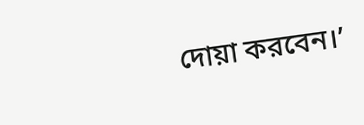দোয়া করবেন।’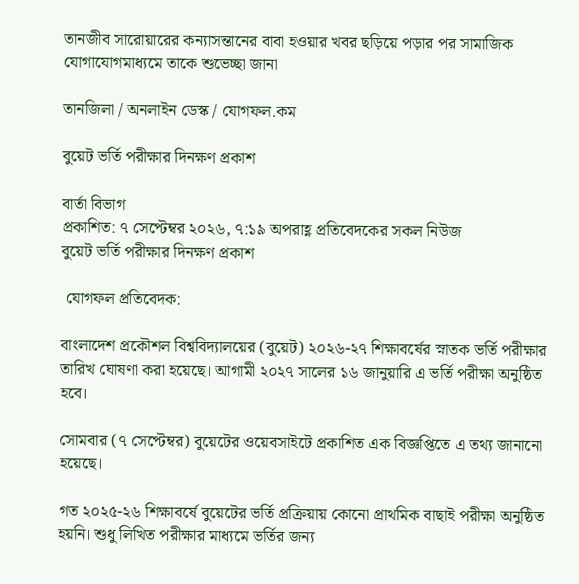তানজীব সারোয়ারের কন্যাসন্তানের বাবা হওয়ার খবর ছড়িয়ে পড়ার পর সামাজিক যোগাযোগমাধ্যমে তাকে শুভেচ্ছা জানা

তানজিলা / অনলাইন ডেস্ক / যোগফল.কম

বুয়েট ভর্তি পরীক্ষার দিনক্ষণ প্রকাশ

বার্তা বিভাগ
প্রকাশিত: ৭ সেপ্টেম্বর ২০২৬, ৭:১৯ অপরাহ্ণ প্রতিবেদকের সকল নিউজ
বুয়েট ভর্তি পরীক্ষার দিনক্ষণ প্রকাশ

 যোগফল প্রতিবেদক:

বাংলাদেশ প্রকৌশল বিশ্ববিদ্যালয়ের (বুয়েট) ২০২৬-২৭ শিক্ষাবর্ষের স্নাতক ভর্তি পরীক্ষার তারিখ ঘোষণা করা হয়েছে। আগামী ২০২৭ সালের ১৬ জানুয়ারি এ ভর্তি পরীক্ষা অনুষ্ঠিত হবে।

সোমবার (৭ সেপ্টেম্বর) বুয়েটের ওয়েবসাইটে প্রকাশিত এক বিজ্ঞপ্তিতে এ তথ্য জানানো হয়েছে।

গত ২০২৫-২৬ শিক্ষাবর্ষে বুয়েটের ভর্তি প্রক্রিয়ায় কোনো প্রাথমিক বাছাই পরীক্ষা অনুষ্ঠিত হয়নি। শুধু লিখিত পরীক্ষার মাধ্যমে ভর্তির জন্য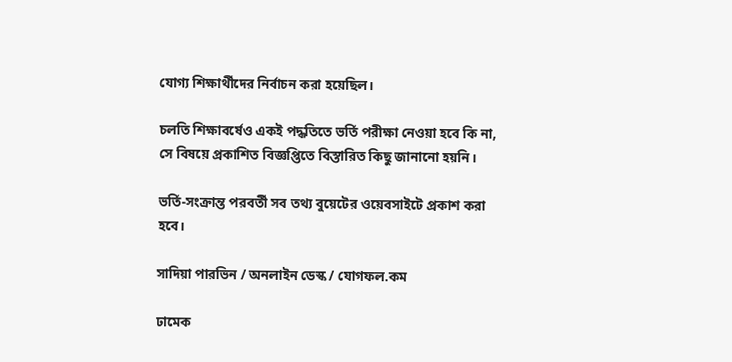যোগ্য শিক্ষার্থীদের নির্বাচন করা হয়েছিল।

চলতি শিক্ষাবর্ষেও একই পদ্ধতিতে ভর্তি পরীক্ষা নেওয়া হবে কি না, সে বিষয়ে প্রকাশিত বিজ্ঞপ্তিতে বিস্তারিত কিছু জানানো হয়নি।

ভর্তি-সংক্রান্ত পরবর্তী সব তথ্য বুয়েটের ওয়েবসাইটে প্রকাশ করা হবে।

সাদিয়া পারভিন / অনলাইন ডেস্ক / যোগফল.কম

ঢামেক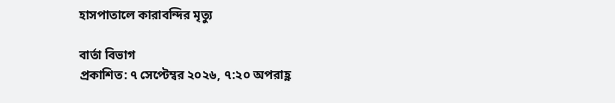হাসপাতালে কারাবন্দির মৃত্যু

বার্তা বিভাগ
প্রকাশিত: ৭ সেপ্টেম্বর ২০২৬, ৭:২০ অপরাহ্ণ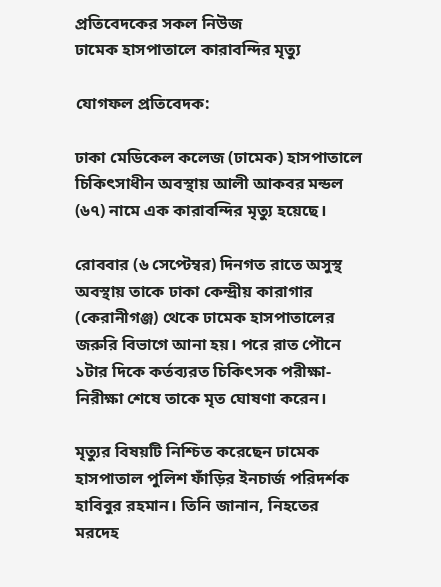প্রতিবেদকের সকল নিউজ
ঢামেক হাসপাতালে কারাবন্দির মৃত্যু

যোগফল প্রতিবেদক:

ঢাকা মেডিকেল কলেজ (ঢামেক) হাসপাতালে চিকিৎসাধীন অবস্থায় আলী আকবর মন্ডল (৬৭) নামে এক কারাবন্দির মৃত্যু হয়েছে।

রোববার (৬ সেপ্টেম্বর) দিনগত রাতে অসুস্থ অবস্থায় তাকে ঢাকা কেন্দ্রীয় কারাগার (কেরানীগঞ্জ) থেকে ঢামেক হাসপাতালের জরুরি বিভাগে আনা হয়। পরে রাত পৌনে ১টার দিকে কর্তব্যরত চিকিৎসক পরীক্ষা-নিরীক্ষা শেষে তাকে মৃত ঘোষণা করেন।

মৃত্যুর বিষয়টি নিশ্চিত করেছেন ঢামেক হাসপাতাল পুলিশ ফাঁড়ির ইনচার্জ পরিদর্শক হাবিবুর রহমান। তিনি জানান, নিহতের মরদেহ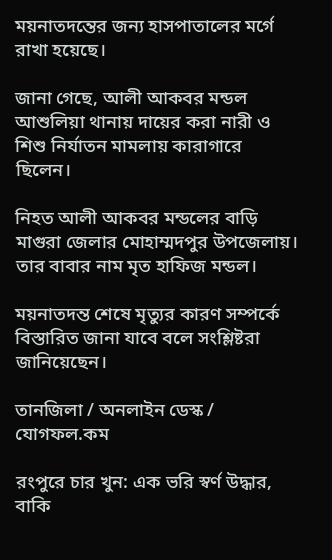ময়নাতদন্তের জন্য হাসপাতালের মর্গে রাখা হয়েছে।

জানা গেছে, আলী আকবর মন্ডল আশুলিয়া থানায় দায়ের করা নারী ও শিশু নির্যাতন মামলায় কারাগারে ছিলেন।

নিহত আলী আকবর মন্ডলের বাড়ি মাগুরা জেলার মোহাম্মদপুর উপজেলায়। তার বাবার নাম মৃত হাফিজ মন্ডল।

ময়নাতদন্ত শেষে মৃত্যুর কারণ সম্পর্কে বিস্তারিত জানা যাবে বলে সংশ্লিষ্টরা জানিয়েছেন।

তানজিলা / অনলাইন ডেস্ক / যোগফল.কম

রংপুরে চার খুন: এক ভরি স্বর্ণ উদ্ধার, বাকি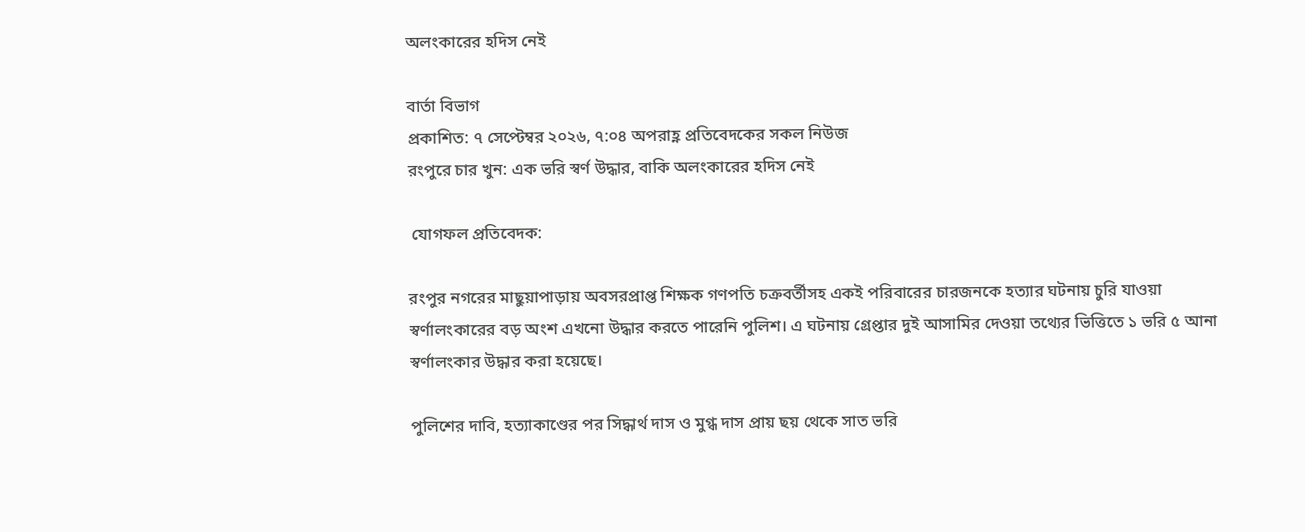অলংকারের হদিস নেই

বার্তা বিভাগ
প্রকাশিত: ৭ সেপ্টেম্বর ২০২৬, ৭:০৪ অপরাহ্ণ প্রতিবেদকের সকল নিউজ
রংপুরে চার খুন: এক ভরি স্বর্ণ উদ্ধার, বাকি অলংকারের হদিস নেই

 যোগফল প্রতিবেদক:

রংপুর নগরের মাছুয়াপাড়ায় অবসরপ্রাপ্ত শিক্ষক গণপতি চক্রবর্তীসহ একই পরিবারের চারজনকে হত্যার ঘটনায় চুরি যাওয়া স্বর্ণালংকারের বড় অংশ এখনো উদ্ধার করতে পারেনি পুলিশ। এ ঘটনায় গ্রেপ্তার দুই আসামির দেওয়া তথ্যের ভিত্তিতে ১ ভরি ৫ আনা স্বর্ণালংকার উদ্ধার করা হয়েছে।

পুলিশের দাবি, হত্যাকাণ্ডের পর সিদ্ধার্থ দাস ও মুগ্ধ দাস প্রায় ছয় থেকে সাত ভরি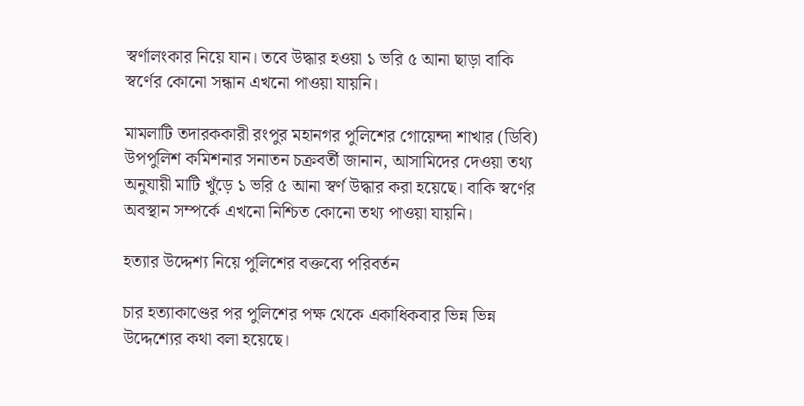স্বর্ণালংকার নিয়ে যান। তবে উদ্ধার হওয়া ১ ভরি ৫ আনা ছাড়া বাকি স্বর্ণের কোনো সন্ধান এখনো পাওয়া যায়নি।

মামলাটি তদারককারী রংপুর মহানগর পুলিশের গোয়েন্দা শাখার (ডিবি) উপপুলিশ কমিশনার সনাতন চক্রবর্তী জানান, আসামিদের দেওয়া তথ্য অনুযায়ী মাটি খুঁড়ে ১ ভরি ৫ আনা স্বর্ণ উদ্ধার করা হয়েছে। বাকি স্বর্ণের অবস্থান সম্পর্কে এখনো নিশ্চিত কোনো তথ্য পাওয়া যায়নি।

হত্যার উদ্দেশ্য নিয়ে পুলিশের বক্তব্যে পরিবর্তন

চার হত্যাকাণ্ডের পর পুলিশের পক্ষ থেকে একাধিকবার ভিন্ন ভিন্ন উদ্দেশ্যের কথা বলা হয়েছে।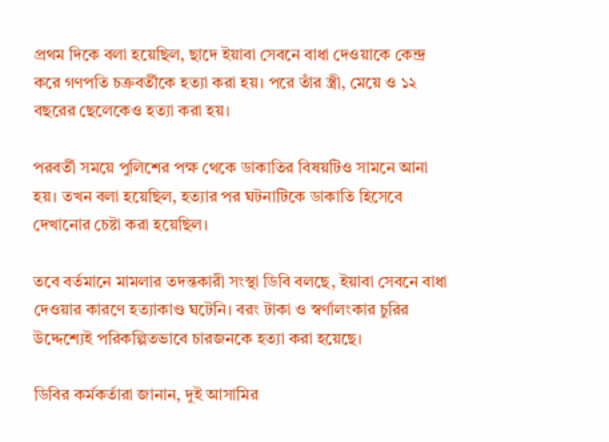প্রথম দিকে বলা হয়েছিল, ছাদে ইয়াবা সেবনে বাধা দেওয়াকে কেন্দ্র করে গণপতি চক্রবর্তীকে হত্যা করা হয়। পরে তাঁর স্ত্রী, মেয়ে ও ১২ বছরের ছেলেকেও হত্যা করা হয়।

পরবর্তী সময়ে পুলিশের পক্ষ থেকে ডাকাতির বিষয়টিও সামনে আনা হয়। তখন বলা হয়েছিল, হত্যার পর ঘটনাটিকে ডাকাতি হিসেবে দেখানোর চেষ্টা করা হয়েছিল।

তবে বর্তমানে মামলার তদন্তকারী সংস্থা ডিবি বলছে, ইয়াবা সেবনে বাধা দেওয়ার কারণে হত্যাকাণ্ড ঘটেনি। বরং টাকা ও স্বর্ণালংকার চুরির উদ্দেশ্যেই পরিকল্পিতভাবে চারজনকে হত্যা করা হয়েছে।

ডিবির কর্মকর্তারা জানান, দুই আসামির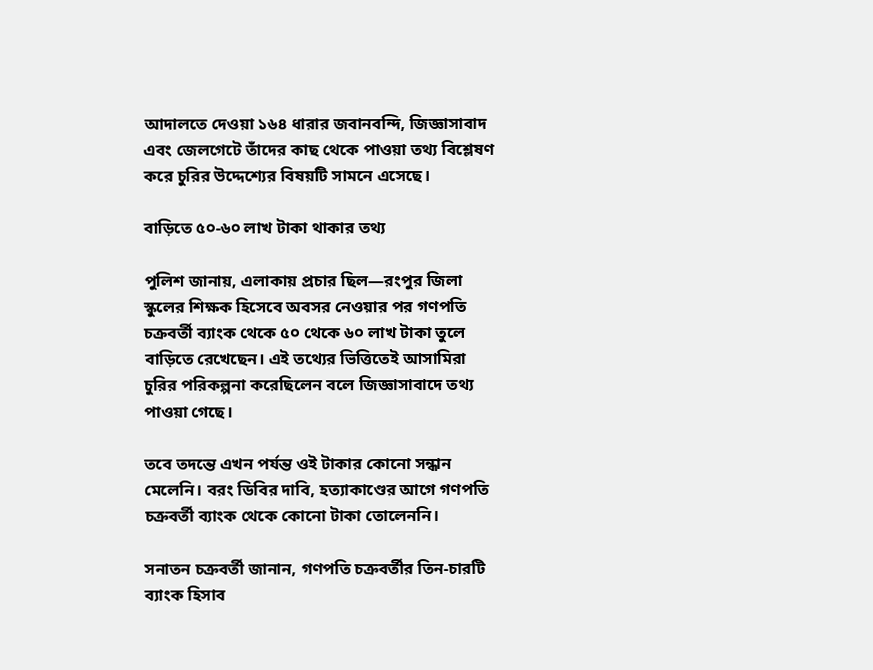আদালতে দেওয়া ১৬৪ ধারার জবানবন্দি, জিজ্ঞাসাবাদ এবং জেলগেটে তাঁদের কাছ থেকে পাওয়া তথ্য বিশ্লেষণ করে চুরির উদ্দেশ্যের বিষয়টি সামনে এসেছে।

বাড়িতে ৫০-৬০ লাখ টাকা থাকার তথ্য

পুলিশ জানায়, এলাকায় প্রচার ছিল—রংপুর জিলা স্কুলের শিক্ষক হিসেবে অবসর নেওয়ার পর গণপতি চক্রবর্তী ব্যাংক থেকে ৫০ থেকে ৬০ লাখ টাকা তুলে বাড়িতে রেখেছেন। এই তথ্যের ভিত্তিতেই আসামিরা চুরির পরিকল্পনা করেছিলেন বলে জিজ্ঞাসাবাদে তথ্য পাওয়া গেছে।

তবে তদন্তে এখন পর্যন্ত ওই টাকার কোনো সন্ধান মেলেনি। বরং ডিবির দাবি, হত্যাকাণ্ডের আগে গণপতি চক্রবর্তী ব্যাংক থেকে কোনো টাকা তোলেননি।

সনাতন চক্রবর্তী জানান, গণপতি চক্রবর্তীর তিন-চারটি ব্যাংক হিসাব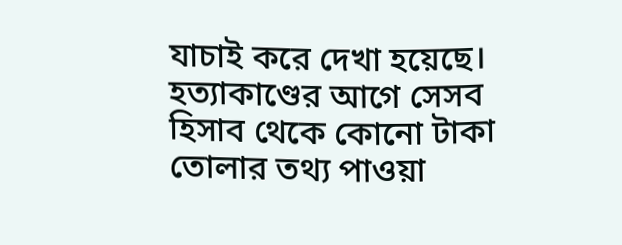যাচাই করে দেখা হয়েছে। হত্যাকাণ্ডের আগে সেসব হিসাব থেকে কোনো টাকা তোলার তথ্য পাওয়া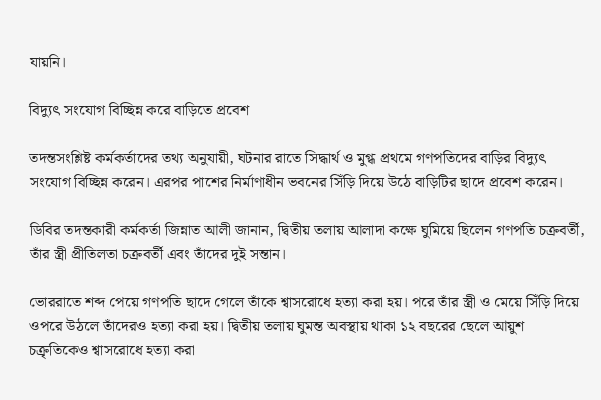যায়নি।

বিদ্যুৎ সংযোগ বিচ্ছিন্ন করে বাড়িতে প্রবেশ

তদন্তসংশ্লিষ্ট কর্মকর্তাদের তথ্য অনুযায়ী, ঘটনার রাতে সিদ্ধার্থ ও মুগ্ধ প্রথমে গণপতিদের বাড়ির বিদ্যুৎ সংযোগ বিচ্ছিন্ন করেন। এরপর পাশের নির্মাণাধীন ভবনের সিঁড়ি দিয়ে উঠে বাড়িটির ছাদে প্রবেশ করেন।

ডিবির তদন্তকারী কর্মকর্তা জিন্নাত আলী জানান, দ্বিতীয় তলায় আলাদা কক্ষে ঘুমিয়ে ছিলেন গণপতি চক্রবর্তী, তাঁর স্ত্রী প্রীতিলতা চক্রবর্তী এবং তাঁদের দুই সন্তান।

ভোররাতে শব্দ পেয়ে গণপতি ছাদে গেলে তাঁকে শ্বাসরোধে হত্যা করা হয়। পরে তাঁর স্ত্রী ও মেয়ে সিঁড়ি দিয়ে ওপরে উঠলে তাঁদেরও হত্যা করা হয়। দ্বিতীয় তলায় ঘুমন্ত অবস্থায় থাকা ১২ বছরের ছেলে আয়ুশ চক্রৃতিকেও শ্বাসরোধে হত্যা করা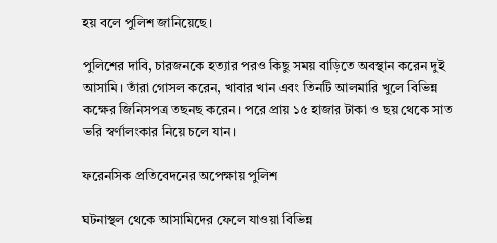হয় বলে পুলিশ জানিয়েছে।

পুলিশের দাবি, চারজনকে হত্যার পরও কিছু সময় বাড়িতে অবস্থান করেন দুই আসামি। তাঁরা গোসল করেন, খাবার খান এবং তিনটি আলমারি খুলে বিভিন্ন কক্ষের জিনিসপত্র তছনছ করেন। পরে প্রায় ১৫ হাজার টাকা ও ছয় থেকে সাত ভরি স্বর্ণালংকার নিয়ে চলে যান।

ফরেনসিক প্রতিবেদনের অপেক্ষায় পুলিশ

ঘটনাস্থল থেকে আসামিদের ফেলে যাওয়া বিভিন্ন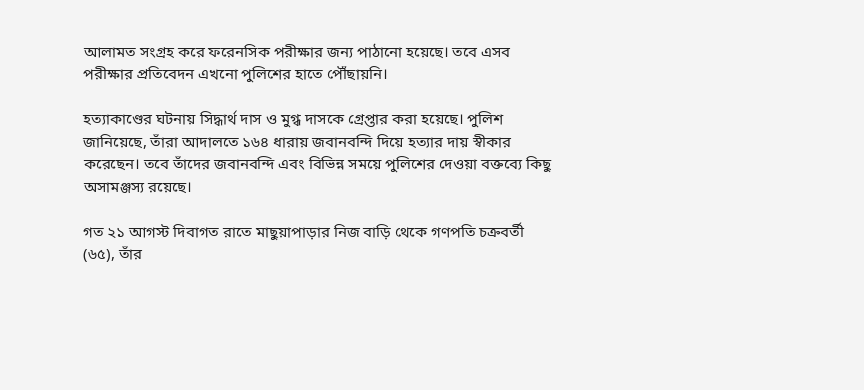আলামত সংগ্রহ করে ফরেনসিক পরীক্ষার জন্য পাঠানো হয়েছে। তবে এসব পরীক্ষার প্রতিবেদন এখনো পুলিশের হাতে পৌঁছায়নি।

হত্যাকাণ্ডের ঘটনায় সিদ্ধার্থ দাস ও মুগ্ধ দাসকে গ্রেপ্তার করা হয়েছে। পুলিশ জানিয়েছে, তাঁরা আদালতে ১৬৪ ধারায় জবানবন্দি দিয়ে হত্যার দায় স্বীকার করেছেন। তবে তাঁদের জবানবন্দি এবং বিভিন্ন সময়ে পুলিশের দেওয়া বক্তব্যে কিছু অসামঞ্জস্য রয়েছে।

গত ২১ আগস্ট দিবাগত রাতে মাছুয়াপাড়ার নিজ বাড়ি থেকে গণপতি চক্রবর্তী (৬৫), তাঁর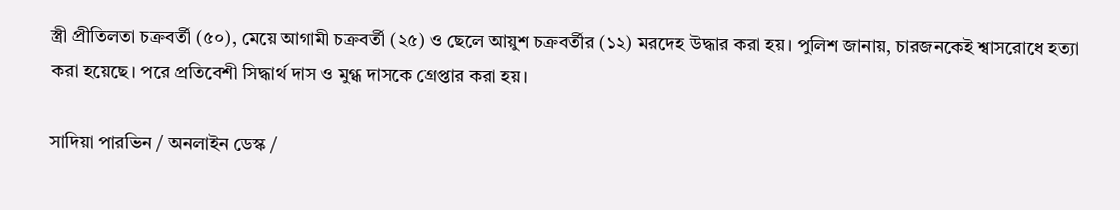স্ত্রী প্রীতিলতা চক্রবর্তী (৫০), মেয়ে আগামী চক্রবর্তী (২৫) ও ছেলে আয়ুশ চক্রবর্তীর (১২) মরদেহ উদ্ধার করা হয়। পুলিশ জানায়, চারজনকেই শ্বাসরোধে হত্যা করা হয়েছে। পরে প্রতিবেশী সিদ্ধার্থ দাস ও মুগ্ধ দাসকে গ্রেপ্তার করা হয়।

সাদিয়া পারভিন / অনলাইন ডেস্ক /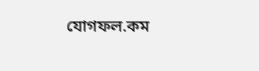যোগফল.কম